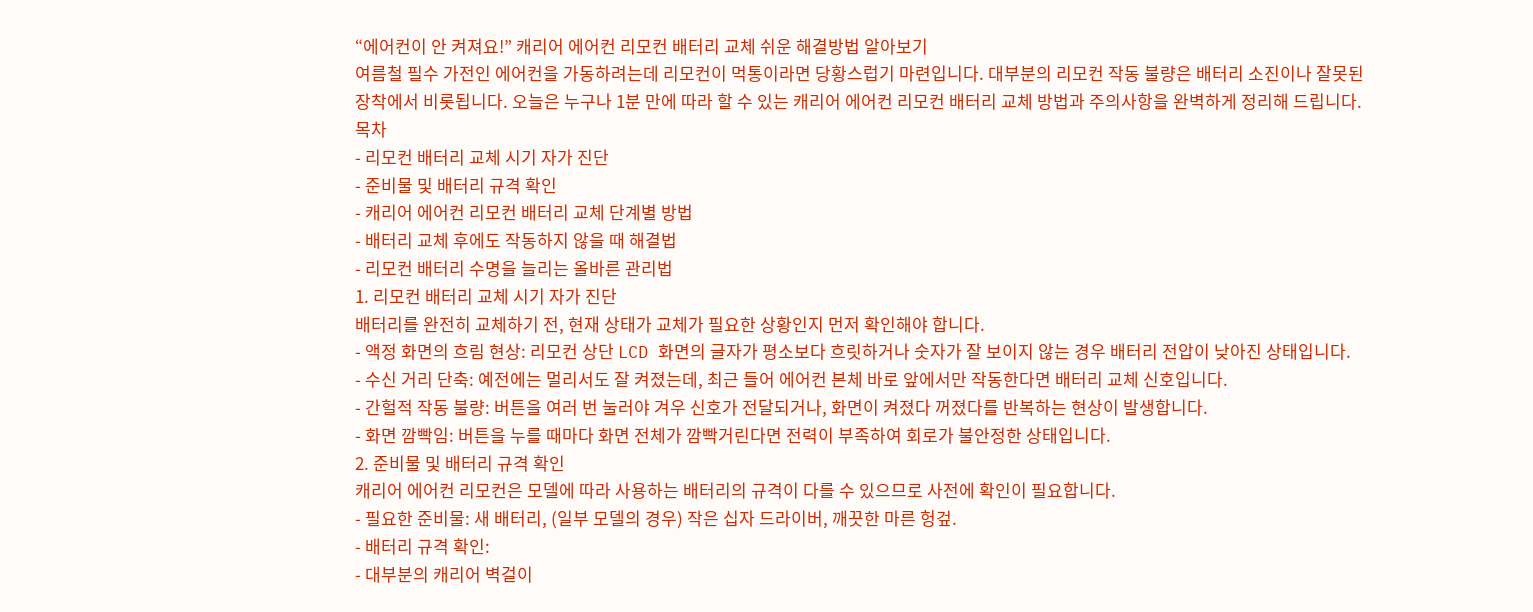“에어컨이 안 켜져요!” 캐리어 에어컨 리모컨 배터리 교체 쉬운 해결방법 알아보기
여름철 필수 가전인 에어컨을 가동하려는데 리모컨이 먹통이라면 당황스럽기 마련입니다. 대부분의 리모컨 작동 불량은 배터리 소진이나 잘못된 장착에서 비롯됩니다. 오늘은 누구나 1분 만에 따라 할 수 있는 캐리어 에어컨 리모컨 배터리 교체 방법과 주의사항을 완벽하게 정리해 드립니다.
목차
- 리모컨 배터리 교체 시기 자가 진단
- 준비물 및 배터리 규격 확인
- 캐리어 에어컨 리모컨 배터리 교체 단계별 방법
- 배터리 교체 후에도 작동하지 않을 때 해결법
- 리모컨 배터리 수명을 늘리는 올바른 관리법
1. 리모컨 배터리 교체 시기 자가 진단
배터리를 완전히 교체하기 전, 현재 상태가 교체가 필요한 상황인지 먼저 확인해야 합니다.
- 액정 화면의 흐림 현상: 리모컨 상단 LCD 화면의 글자가 평소보다 흐릿하거나 숫자가 잘 보이지 않는 경우 배터리 전압이 낮아진 상태입니다.
- 수신 거리 단축: 예전에는 멀리서도 잘 켜졌는데, 최근 들어 에어컨 본체 바로 앞에서만 작동한다면 배터리 교체 신호입니다.
- 간헐적 작동 불량: 버튼을 여러 번 눌러야 겨우 신호가 전달되거나, 화면이 켜졌다 꺼졌다를 반복하는 현상이 발생합니다.
- 화면 깜빡임: 버튼을 누를 때마다 화면 전체가 깜빡거린다면 전력이 부족하여 회로가 불안정한 상태입니다.
2. 준비물 및 배터리 규격 확인
캐리어 에어컨 리모컨은 모델에 따라 사용하는 배터리의 규격이 다를 수 있으므로 사전에 확인이 필요합니다.
- 필요한 준비물: 새 배터리, (일부 모델의 경우) 작은 십자 드라이버, 깨끗한 마른 헝겊.
- 배터리 규격 확인:
- 대부분의 캐리어 벽걸이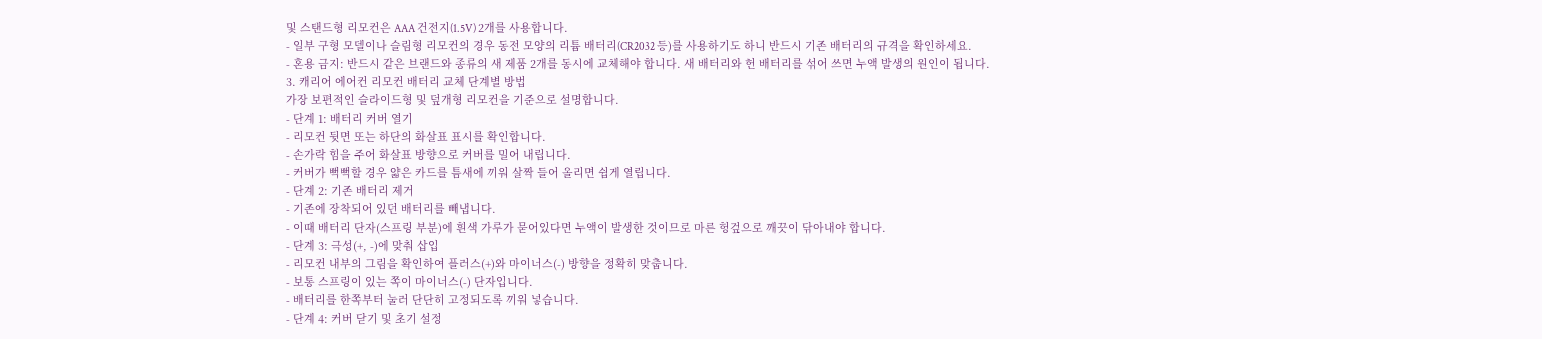및 스탠드형 리모컨은 AAA 건전지(1.5V) 2개를 사용합니다.
- 일부 구형 모델이나 슬림형 리모컨의 경우 동전 모양의 리튬 배터리(CR2032 등)를 사용하기도 하니 반드시 기존 배터리의 규격을 확인하세요.
- 혼용 금지: 반드시 같은 브랜드와 종류의 새 제품 2개를 동시에 교체해야 합니다. 새 배터리와 헌 배터리를 섞어 쓰면 누액 발생의 원인이 됩니다.
3. 캐리어 에어컨 리모컨 배터리 교체 단계별 방법
가장 보편적인 슬라이드형 및 덮개형 리모컨을 기준으로 설명합니다.
- 단계 1: 배터리 커버 열기
- 리모컨 뒷면 또는 하단의 화살표 표시를 확인합니다.
- 손가락 힘을 주어 화살표 방향으로 커버를 밀어 내립니다.
- 커버가 뻑뻑할 경우 얇은 카드를 틈새에 끼워 살짝 들어 올리면 쉽게 열립니다.
- 단계 2: 기존 배터리 제거
- 기존에 장착되어 있던 배터리를 빼냅니다.
- 이때 배터리 단자(스프링 부분)에 흰색 가루가 묻어있다면 누액이 발생한 것이므로 마른 헝겊으로 깨끗이 닦아내야 합니다.
- 단계 3: 극성(+, -)에 맞춰 삽입
- 리모컨 내부의 그림을 확인하여 플러스(+)와 마이너스(-) 방향을 정확히 맞춥니다.
- 보통 스프링이 있는 쪽이 마이너스(-) 단자입니다.
- 배터리를 한쪽부터 눌러 단단히 고정되도록 끼워 넣습니다.
- 단계 4: 커버 닫기 및 초기 설정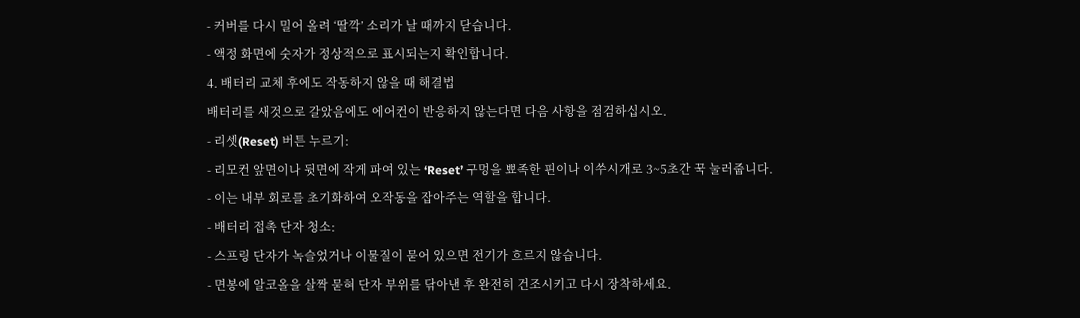- 커버를 다시 밀어 올려 ‘딸깍’ 소리가 날 때까지 닫습니다.
- 액정 화면에 숫자가 정상적으로 표시되는지 확인합니다.
4. 배터리 교체 후에도 작동하지 않을 때 해결법
배터리를 새것으로 갈았음에도 에어컨이 반응하지 않는다면 다음 사항을 점검하십시오.
- 리셋(Reset) 버튼 누르기:
- 리모컨 앞면이나 뒷면에 작게 파여 있는 ‘Reset’ 구멍을 뾰족한 핀이나 이쑤시개로 3~5초간 꾹 눌러줍니다.
- 이는 내부 회로를 초기화하여 오작동을 잡아주는 역할을 합니다.
- 배터리 접촉 단자 청소:
- 스프링 단자가 녹슬었거나 이물질이 묻어 있으면 전기가 흐르지 않습니다.
- 면봉에 알코올을 살짝 묻혀 단자 부위를 닦아낸 후 완전히 건조시키고 다시 장착하세요.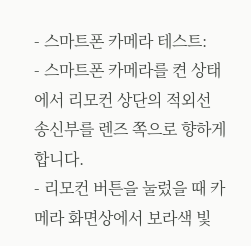- 스마트폰 카메라 테스트:
- 스마트폰 카메라를 켠 상태에서 리모컨 상단의 적외선 송신부를 렌즈 쪽으로 향하게 합니다.
- 리모컨 버튼을 눌렀을 때 카메라 화면상에서 보라색 빛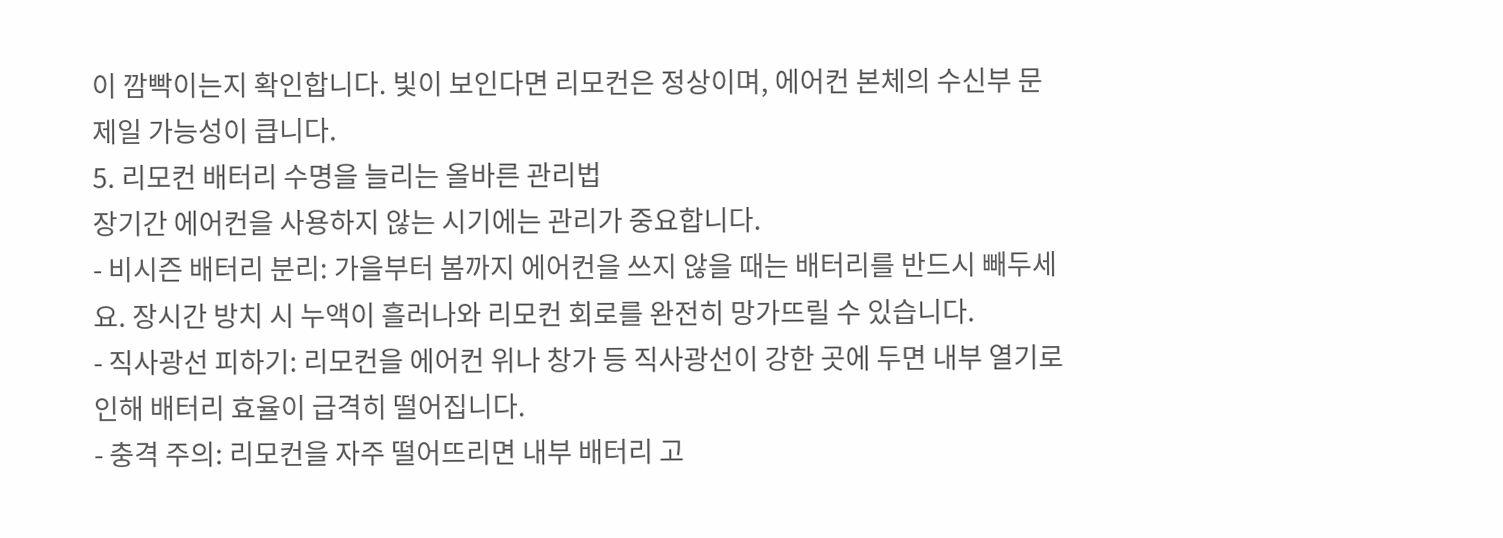이 깜빡이는지 확인합니다. 빛이 보인다면 리모컨은 정상이며, 에어컨 본체의 수신부 문제일 가능성이 큽니다.
5. 리모컨 배터리 수명을 늘리는 올바른 관리법
장기간 에어컨을 사용하지 않는 시기에는 관리가 중요합니다.
- 비시즌 배터리 분리: 가을부터 봄까지 에어컨을 쓰지 않을 때는 배터리를 반드시 빼두세요. 장시간 방치 시 누액이 흘러나와 리모컨 회로를 완전히 망가뜨릴 수 있습니다.
- 직사광선 피하기: 리모컨을 에어컨 위나 창가 등 직사광선이 강한 곳에 두면 내부 열기로 인해 배터리 효율이 급격히 떨어집니다.
- 충격 주의: 리모컨을 자주 떨어뜨리면 내부 배터리 고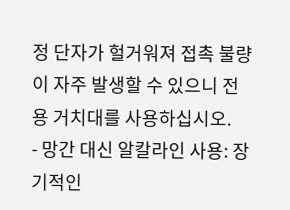정 단자가 헐거워져 접촉 불량이 자주 발생할 수 있으니 전용 거치대를 사용하십시오.
- 망간 대신 알칼라인 사용: 장기적인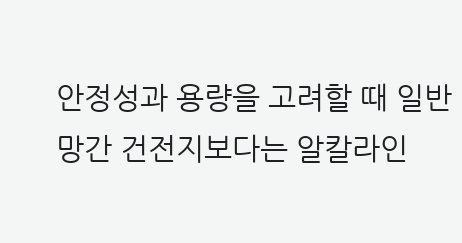안정성과 용량을 고려할 때 일반 망간 건전지보다는 알칼라인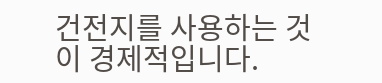건전지를 사용하는 것이 경제적입니다.